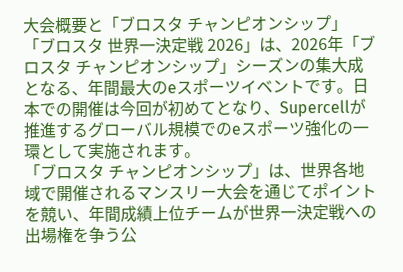大会概要と「ブロスタ チャンピオンシップ」
「ブロスタ 世界一決定戦 2026」は、2026年「ブロスタ チャンピオンシップ」シーズンの集大成となる、年間最大のeスポーツイベントです。日本での開催は今回が初めてとなり、Supercellが推進するグローバル規模でのeスポーツ強化の一環として実施されます。
「ブロスタ チャンピオンシップ」は、世界各地域で開催されるマンスリー大会を通じてポイントを競い、年間成績上位チームが世界一決定戦への出場権を争う公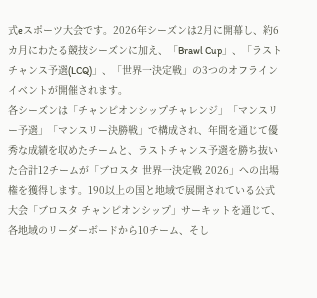式eスポーツ大会です。2026年シーズンは2月に開幕し、約6カ月にわたる競技シーズンに加え、「Brawl Cup」、「ラストチャンス予選(LCQ)」、「世界一決定戦」の3つのオフラインイベントが開催されます。
各シーズンは「チャンピオンシップチャレンジ」「マンスリー予選」「マンスリー決勝戦」で構成され、年間を通じて優秀な成績を収めたチームと、ラストチャンス予選を勝ち抜いた合計12チームが「ブロスタ 世界一決定戦 2026」への出場権を獲得します。190以上の国と地域で展開されている公式大会「ブロスタ チャンピオンシップ」サーキットを通じて、各地域のリーダーボードから10チーム、そし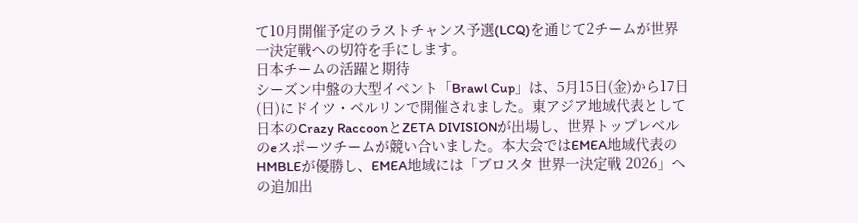て10月開催予定のラストチャンス予選(LCQ)を通じて2チームが世界一決定戦への切符を手にします。
日本チームの活躍と期待
シーズン中盤の大型イベント「Brawl Cup」は、5月15日(金)から17日(日)にドイツ・ベルリンで開催されました。東アジア地域代表として日本のCrazy RaccoonとZETA DIVISIONが出場し、世界トップレベルのeスポーツチームが競い合いました。本大会ではEMEA地域代表のHMBLEが優勝し、EMEA地域には「ブロスタ 世界一決定戦 2026」への追加出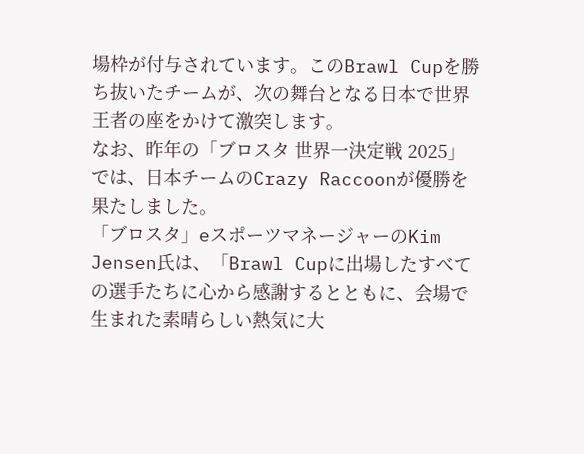場枠が付与されています。このBrawl Cupを勝ち抜いたチームが、次の舞台となる日本で世界王者の座をかけて激突します。
なお、昨年の「ブロスタ 世界一決定戦 2025」では、日本チームのCrazy Raccoonが優勝を果たしました。
「ブロスタ」eスポーツマネージャーのKim Jensen氏は、「Brawl Cupに出場したすべての選手たちに心から感謝するとともに、会場で生まれた素晴らしい熱気に大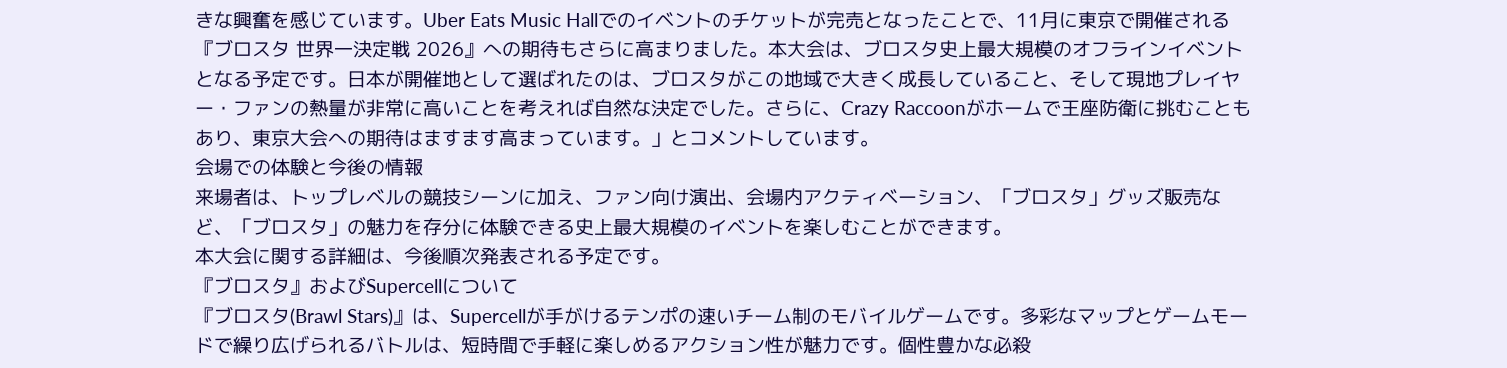きな興奮を感じています。Uber Eats Music Hallでのイベントのチケットが完売となったことで、11月に東京で開催される『ブロスタ 世界一決定戦 2026』への期待もさらに高まりました。本大会は、ブロスタ史上最大規模のオフラインイベントとなる予定です。日本が開催地として選ばれたのは、ブロスタがこの地域で大きく成長していること、そして現地プレイヤー・ファンの熱量が非常に高いことを考えれば自然な決定でした。さらに、Crazy Raccoonがホームで王座防衛に挑むこともあり、東京大会への期待はますます高まっています。」とコメントしています。
会場での体験と今後の情報
来場者は、トップレベルの競技シーンに加え、ファン向け演出、会場内アクティベーション、「ブロスタ」グッズ販売など、「ブロスタ」の魅力を存分に体験できる史上最大規模のイベントを楽しむことができます。
本大会に関する詳細は、今後順次発表される予定です。
『ブロスタ』およびSupercellについて
『ブロスタ(Brawl Stars)』は、Supercellが手がけるテンポの速いチーム制のモバイルゲームです。多彩なマップとゲームモードで繰り広げられるバトルは、短時間で手軽に楽しめるアクション性が魅力です。個性豊かな必殺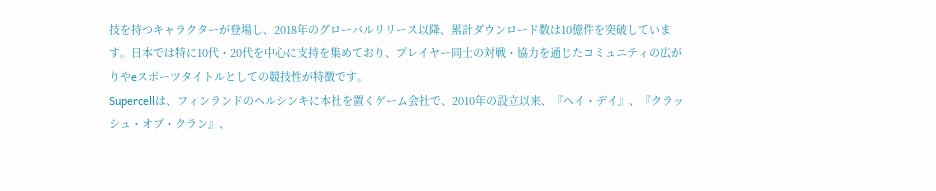技を持つキャラクターが登場し、2018年のグローバルリリース以降、累計ダウンロード数は10億件を突破しています。日本では特に10代・20代を中心に支持を集めており、プレイヤー同士の対戦・協力を通じたコミュニティの広がりやeスポーツタイトルとしての競技性が特徴です。
Supercellは、フィンランドのヘルシンキに本社を置くゲーム会社で、2010年の設立以来、『ヘイ・デイ』、『クラッシュ・オブ・クラン』、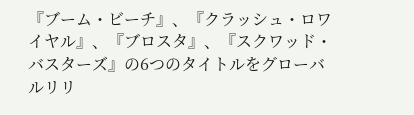『ブーム・ビーチ』、『クラッシュ・ロワイヤル』、『ブロスタ』、『スクワッド・バスターズ』の6つのタイトルをグローバルリリ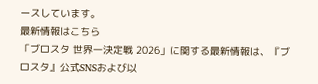ースしています。
最新情報はこちら
「ブロスタ 世界一決定戦 2026」に関する最新情報は、『ブロスタ』公式SNSおよび以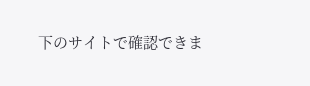下のサイトで確認できま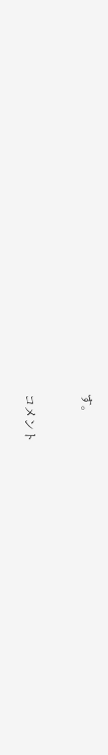す。



コメント